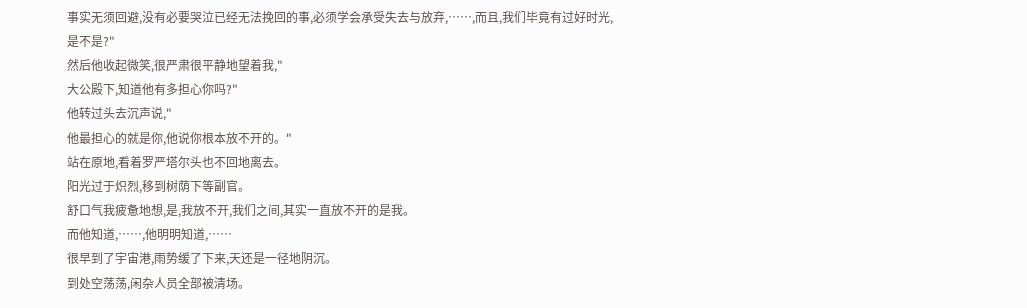事实无须回避,没有必要哭泣已经无法挽回的事,必须学会承受失去与放弃,……,而且,我们毕竟有过好时光,是不是?"
然后他收起微笑,很严肃很平静地望着我,"
大公殿下,知道他有多担心你吗?"
他转过头去沉声说,"
他最担心的就是你,他说你根本放不开的。"
站在原地,看着罗严塔尔头也不回地离去。
阳光过于炽烈,移到树荫下等副官。
舒口气我疲惫地想,是,我放不开,我们之间,其实一直放不开的是我。
而他知道,……,他明明知道,……
很早到了宇宙港,雨势缓了下来,天还是一径地阴沉。
到处空荡荡,闲杂人员全部被清场。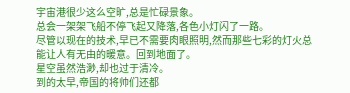宇宙港很少这么空旷,总是忙碌景象。
总会一架架飞船不停飞起又降落,各色小灯闪了一路。
尽管以现在的技术,早已不需要肉眼照明,然而那些七彩的灯火总能让人有无由的暖意。回到地面了。
星空虽然浩渺,却也过于清冷。
到的太早,帝国的将帅们还都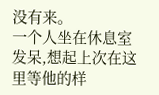没有来。
一个人坐在休息室发呆,想起上次在这里等他的样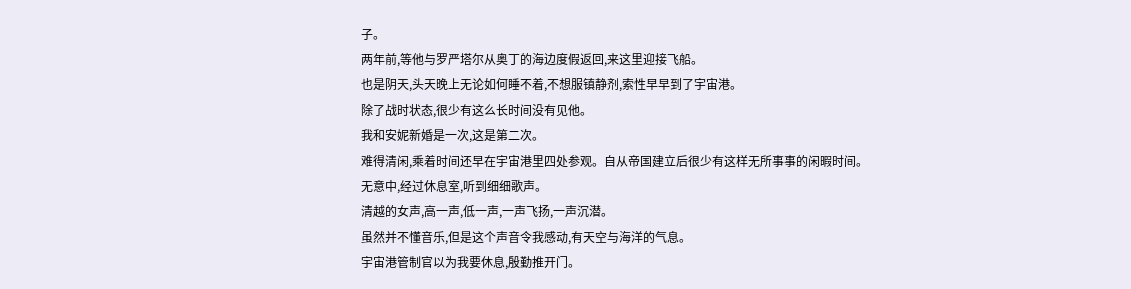子。
两年前,等他与罗严塔尔从奥丁的海边度假返回,来这里迎接飞船。
也是阴天,头天晚上无论如何睡不着,不想服镇静剂,索性早早到了宇宙港。
除了战时状态,很少有这么长时间没有见他。
我和安妮新婚是一次,这是第二次。
难得清闲,乘着时间还早在宇宙港里四处参观。自从帝国建立后很少有这样无所事事的闲暇时间。
无意中,经过休息室,听到细细歌声。
清越的女声,高一声,低一声,一声飞扬,一声沉潜。
虽然并不懂音乐,但是这个声音令我感动,有天空与海洋的气息。
宇宙港管制官以为我要休息,殷勤推开门。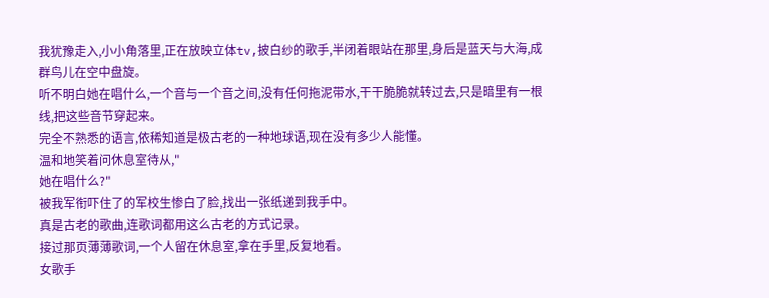我犹豫走入,小小角落里,正在放映立体tv,披白纱的歌手,半闭着眼站在那里,身后是蓝天与大海,成群鸟儿在空中盘旋。
听不明白她在唱什么,一个音与一个音之间,没有任何拖泥带水,干干脆脆就转过去,只是暗里有一根线,把这些音节穿起来。
完全不熟悉的语言,依稀知道是极古老的一种地球语,现在没有多少人能懂。
温和地笑着问休息室待从,"
她在唱什么?"
被我军衔吓住了的军校生惨白了脸,找出一张纸递到我手中。
真是古老的歌曲,连歌词都用这么古老的方式记录。
接过那页薄薄歌词,一个人留在休息室,拿在手里,反复地看。
女歌手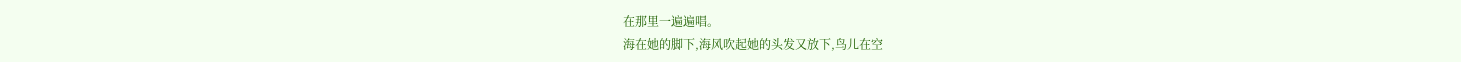在那里一遍遍唱。
海在她的脚下,海风吹起她的头发又放下,鸟儿在空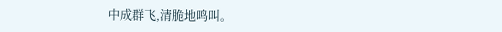中成群飞,清脆地鸣叫。